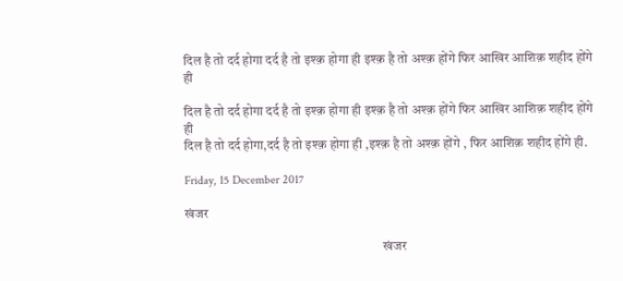दिल है तो दर्द होगा दर्द है तो इश्क़ होगा ही इश्क़ है तो अश्क़ होंगे फिर आखिर आशिक़ शहीद होंगे ही

दिल है तो दर्द होगा दर्द है तो इश्क़ होगा ही इश्क़ है तो अश्क़ होंगे फिर आखिर आशिक़ शहीद होंगे ही
दिल है तो दर्द होगा,दर्द है तो इश्क़ होगा ही ,इश्क़ है तो अश्क़ होंगे , फिर आशिक़ शहीद होंगे ही.

Friday, 15 December 2017

खंजर

                                                                           खंजर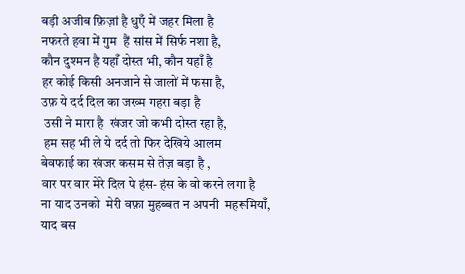बड़ी अजीब फ़िज़ां है धुएँ में जहर मिला है
नफरते हवा में गुम  हैं सांस में सिर्फ नशा है,
कौन दुश्मन है यहाँ दोस्त भी, कौन यहाँ है
हर कोई किसी अनजाने से जालों में फसा है,
उफ़ ये दर्द दिल का जख्म गहरा बड़ा है
 उसी ने मारा है  खंजर जो कभी दोस्त रहा है,
 हम सह भी ले ये दर्द तो फिर देखिये आलम
बेवफाई का खंजर कसम से तेज़ बड़ा है ,
वार पर वार मेरे दिल पे हंस- हंस के वो करने लगा है
ना याद उनको  मेरी वफ़ा मुहब्बत न अपनी  महरूमियाँ,
याद बस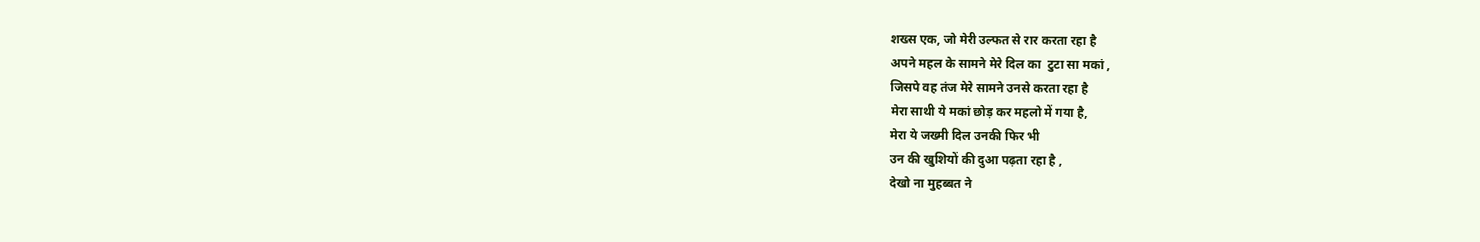शख्स एक, जो मेरी उल्फत से रार करता रहा है
अपने महल के सामने मेरे दिल का  टुटा सा मकां ,
जिसपे वह तंज मेरे सामने उनसे करता रहा है
मेरा साथी ये मकां छोड़ कर महलो में गया है,
मेरा ये जख्मी दिल उनकी फिर भी
उन की खुशियों की दुआ पढ़ता रहा है ,
देखो ना मुहब्बत ने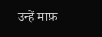उन्हें माफ़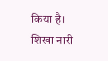किया है।
शिखा नारी